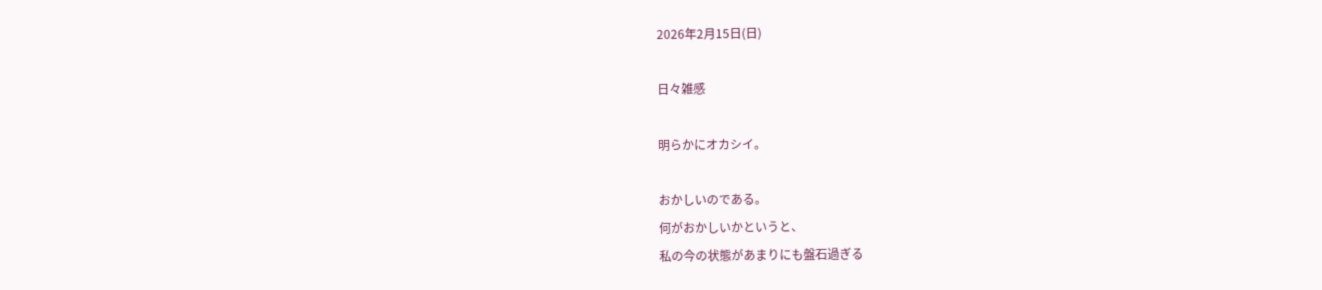2026年2月15日(日)

日々雑感

明らかにオカシイ。

おかしいのである。
何がおかしいかというと、
私の今の状態があまりにも盤石過ぎる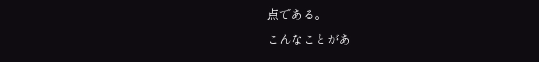点である。
こんなことがあ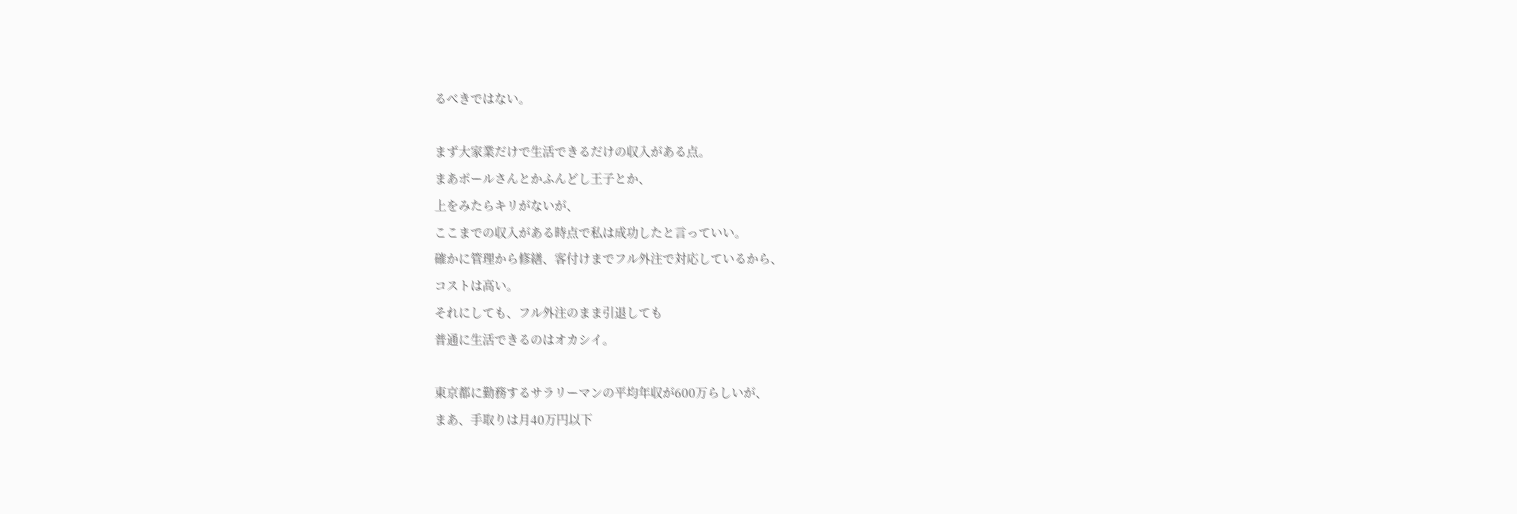るべきではない。

まず大家業だけで生活できるだけの収入がある点。
まあポールさんとかふんどし王子とか、
上をみたらキリがないが、
ここまでの収入がある時点で私は成功したと言っていい。
確かに管理から修繕、客付けまでフル外注で対応しているから、
コストは高い。
それにしても、フル外注のまま引退しても
普通に生活できるのはオカシイ。

東京都に勤務するサラリーマンの平均年収が600万らしいが、
まあ、手取りは月40万円以下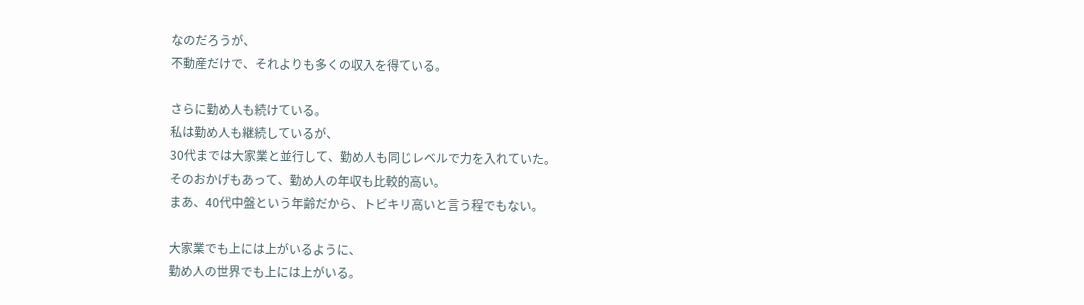なのだろうが、
不動産だけで、それよりも多くの収入を得ている。

さらに勤め人も続けている。
私は勤め人も継続しているが、
30代までは大家業と並行して、勤め人も同じレベルで力を入れていた。
そのおかげもあって、勤め人の年収も比較的高い。
まあ、40代中盤という年齢だから、トビキリ高いと言う程でもない。

大家業でも上には上がいるように、
勤め人の世界でも上には上がいる。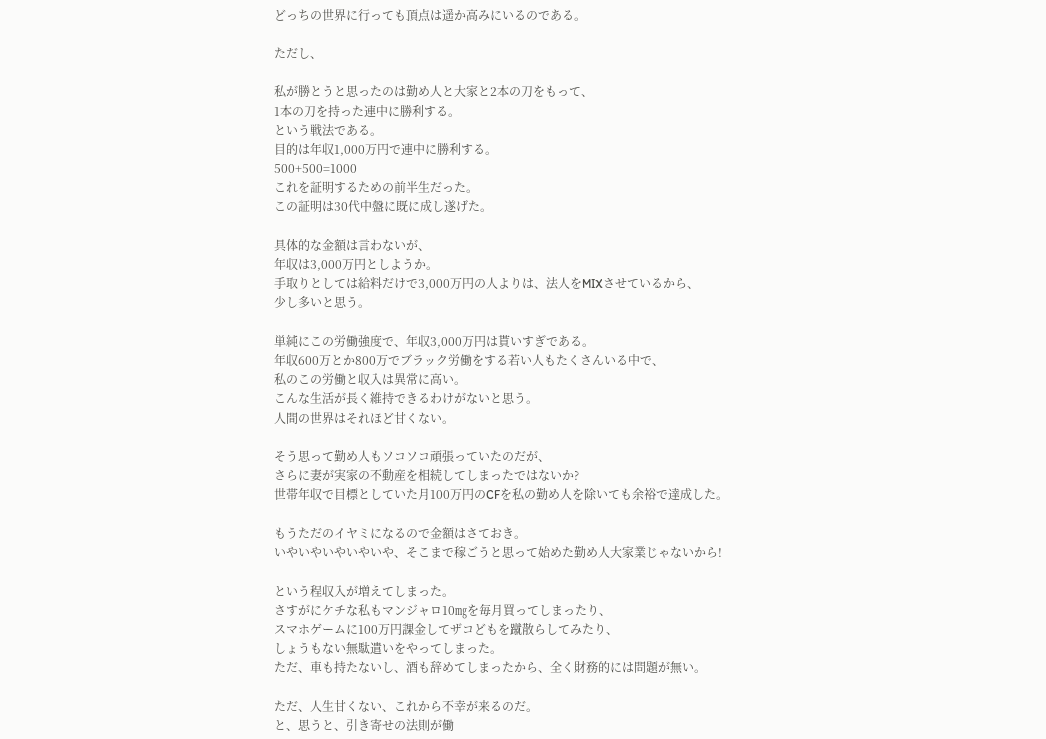どっちの世界に行っても頂点は遥か高みにいるのである。

ただし、

私が勝とうと思ったのは勤め人と大家と2本の刀をもって、
1本の刀を持った連中に勝利する。
という戦法である。
目的は年収1,000万円で連中に勝利する。
500+500=1000
これを証明するための前半生だった。
この証明は30代中盤に既に成し遂げた。

具体的な金額は言わないが、
年収は3,000万円としようか。
手取りとしては給料だけで3,000万円の人よりは、法人をMIXさせているから、
少し多いと思う。

単純にこの労働強度で、年収3,000万円は貰いすぎである。
年収600万とか800万でブラック労働をする若い人もたくさんいる中で、
私のこの労働と収入は異常に高い。
こんな生活が長く維持できるわけがないと思う。
人間の世界はそれほど甘くない。

そう思って勤め人もソコソコ頑張っていたのだが、
さらに妻が実家の不動産を相続してしまったではないか?
世帯年収で目標としていた月100万円のCFを私の勤め人を除いても余裕で達成した。

もうただのイヤミになるので金額はさておき。
いやいやいやいやいや、そこまで稼ごうと思って始めた勤め人大家業じゃないから!

という程収入が増えてしまった。
さすがにケチな私もマンジャロ10㎎を毎月買ってしまったり、
スマホゲームに100万円課金してザコどもを蹴散らしてみたり、
しょうもない無駄遣いをやってしまった。
ただ、車も持たないし、酒も辞めてしまったから、全く財務的には問題が無い。

ただ、人生甘くない、これから不幸が来るのだ。
と、思うと、引き寄せの法則が働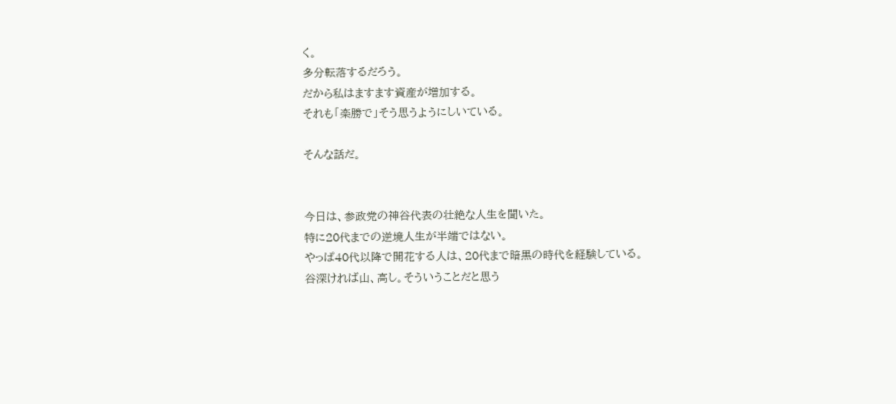く。
多分転落するだろう。
だから私はますます資産が増加する。
それも「楽勝で」そう思うようにしいている。

そんな話だ。


今日は、参政党の神谷代表の壮絶な人生を聞いた。
特に20代までの逆境人生が半端ではない。
やっぱ40代以降で開花する人は、20代まで暗黒の時代を経験している。
谷深ければ山、高し。そういうことだと思う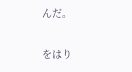んだ。

をはり